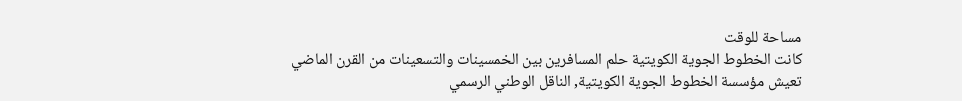مساحة للوقت
كانت الخطوط الجوية الكويتية حلم المسافرين بين الخمسينات والتسعينات من القرن الماضي
تعيش مؤسسة الخطوط الجوية الكويتية, الناقل الوطني الرسمي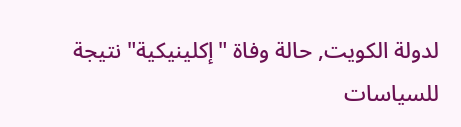لدولة الكويت, حالة وفاة "إكلينيكية" نتيجة للسياسات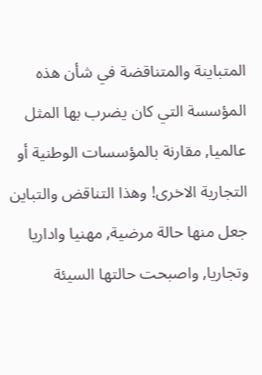المتباينة والمتناقضة في شأن هذه المؤسسة التي كان يضرب بها المثل عالميا, مقارنة بالمؤسسات الوطنية أو التجارية الاخرى! وهذا التناقض والتباين جعل منها حالة مرضية, مهنيا واداريا وتجاريا, واصبحت حالتها السيئة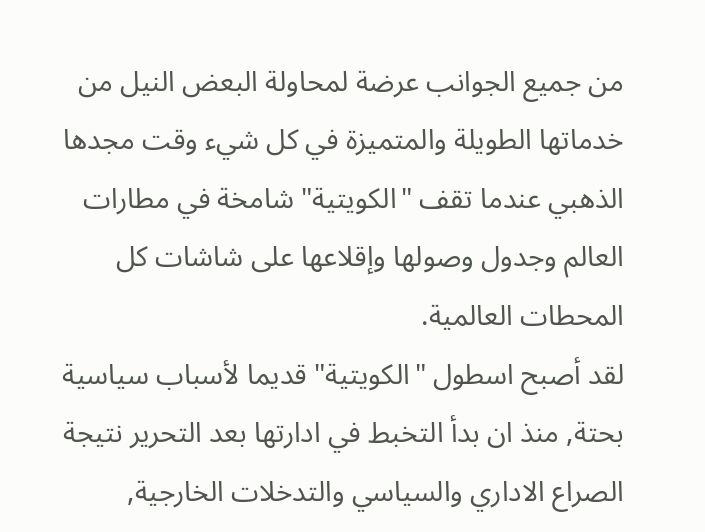من جميع الجوانب عرضة لمحاولة البعض النيل من خدماتها الطويلة والمتميزة في كل شيء وقت مجدها الذهبي عندما تقف "الكويتية" شامخة في مطارات العالم وجدول وصولها وإقلاعها على شاشات كل المحطات العالمية.
لقد أصبح اسطول "الكويتية" قديما لأسباب سياسية بحتة, منذ ان بدأ التخبط في ادارتها بعد التحرير نتيجة الصراع الاداري والسياسي والتدخلات الخارجية,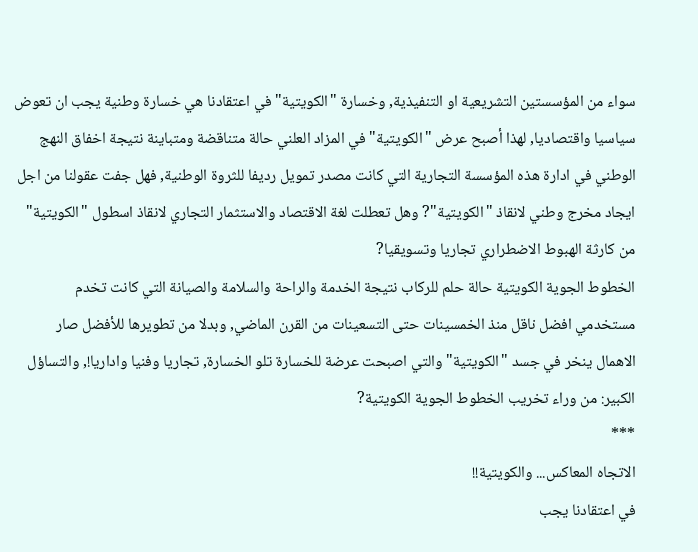سواء من المؤسستين التشريعية او التنفيذية, وخسارة "الكويتية" في اعتقادنا هي خسارة وطنية يجب ان تعوض سياسيا واقتصاديا, لهذا أصبح عرض "الكويتية" في المزاد العلني حالة متناقضة ومتباينة نتيجة اخفاق النهج الوطني في ادارة هذه المؤسسة التجارية التي كانت مصدر تمويل رديفا للثروة الوطنية, فهل جفت عقولنا من اجل ايجاد مخرج وطني لانقاذ "الكويتية"? وهل تعطلت لغة الاقتصاد والاستثمار التجاري لانقاذ اسطول "الكويتية" من كارثة الهبوط الاضطراري تجاريا وتسويقيا?
الخطوط الجوية الكويتية حالة حلم للركاب نتيجة الخدمة والراحة والسلامة والصيانة التي كانت تخدم مستخدمي افضل ناقل منذ الخمسينات حتى التسعينات من القرن الماضي, وبدلا من تطويرها للأفضل صار الاهمال ينخر في جسد "الكويتية" والتي اصبحت عرضة للخسارة تلو الخسارة, تجاريا وفنيا واداريا!, والتساؤل الكبير: من وراء تخريب الخطوط الجوية الكويتية?
***
الاتجاه المعاكس... والكويتية!!
في اعتقادنا يجب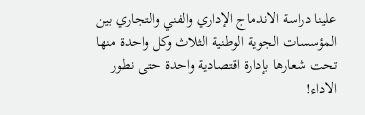علينا دراسة الاندماج الإداري والفني والتجاري بين المؤسسات الجوية الوطنية الثلاث وكل واحدة منها تحت شعارها بإدارة اقتصادية واحدة حتى نطور الاداء!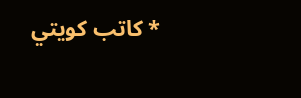* كاتب كويتي